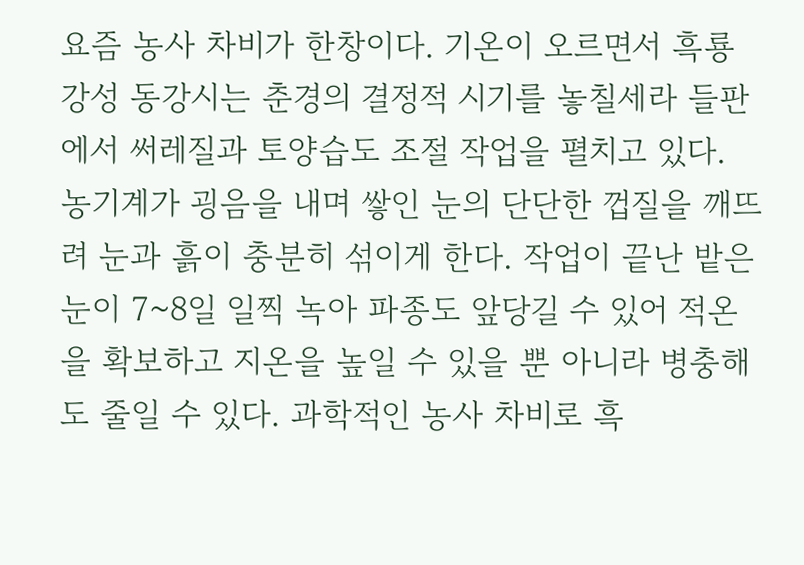요즘 농사 차비가 한창이다. 기온이 오르면서 흑룡강성 동강시는 춘경의 결정적 시기를 놓칠세라 들판에서 써레질과 토양습도 조절 작업을 펼치고 있다. 농기계가 굉음을 내며 쌓인 눈의 단단한 껍질을 깨뜨려 눈과 흙이 충분히 섞이게 한다. 작업이 끝난 밭은 눈이 7~8일 일찍 녹아 파종도 앞당길 수 있어 적온을 확보하고 지온을 높일 수 있을 뿐 아니라 병충해도 줄일 수 있다. 과학적인 농사 차비로 흑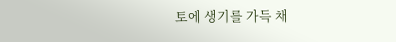토에 생기를 가득 채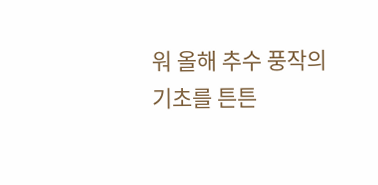워 올해 추수 풍작의 기초를 튼튼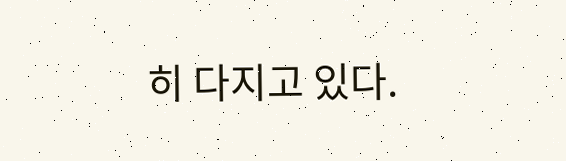히 다지고 있다.